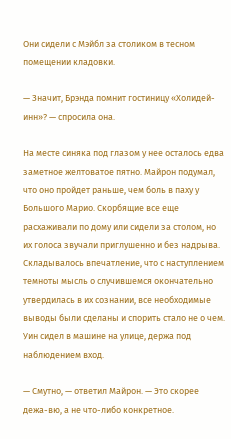Они сидели с Мэйбл за столиком в тесном помещении кладовки.

— Значит, Брэнда помнит гостиницу «Холидей-инн»? — спросила она.

На месте синяка под глазом у нее осталось едва заметное желтоватое пятно. Майрон подумал, что оно пройдет раньше, чем боль в паху у Большого Марио. Скорбящие все еще расхаживали по дому или сидели за столом, но их голоса звучали приглушенно и без надрыва. Складывалось впечатление, что с наступлением темноты мысль о случившемся окончательно утвердилась в их сознании, все необходимые выводы были сделаны и спорить стало не о чем. Уин сидел в машине на улице, держа под наблюдением вход.

— Смутно, — ответил Майрон. — Это скорее дежа-вю, а не что-либо конкретное.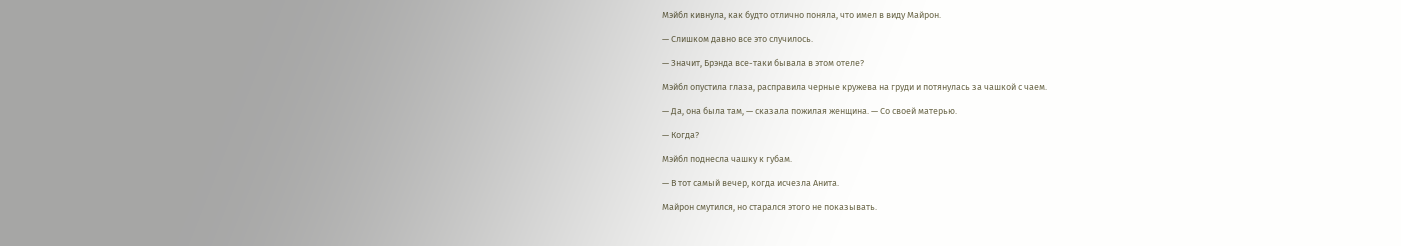Мэйбл кивнула, как будто отлично поняла, что имел в виду Майрон.

— Слишком давно все это случилось.

— Значит, Брэнда все-таки бывала в этом отеле?

Мэйбл опустила глаза, расправила черные кружева на груди и потянулась за чашкой с чаем.

— Да, она была там, — сказала пожилая женщина. — Со своей матерью.

— Когда?

Мэйбл поднесла чашку к губам.

— В тот самый вечер, когда исчезла Анита.

Майрон смутился, но старался этого не показывать.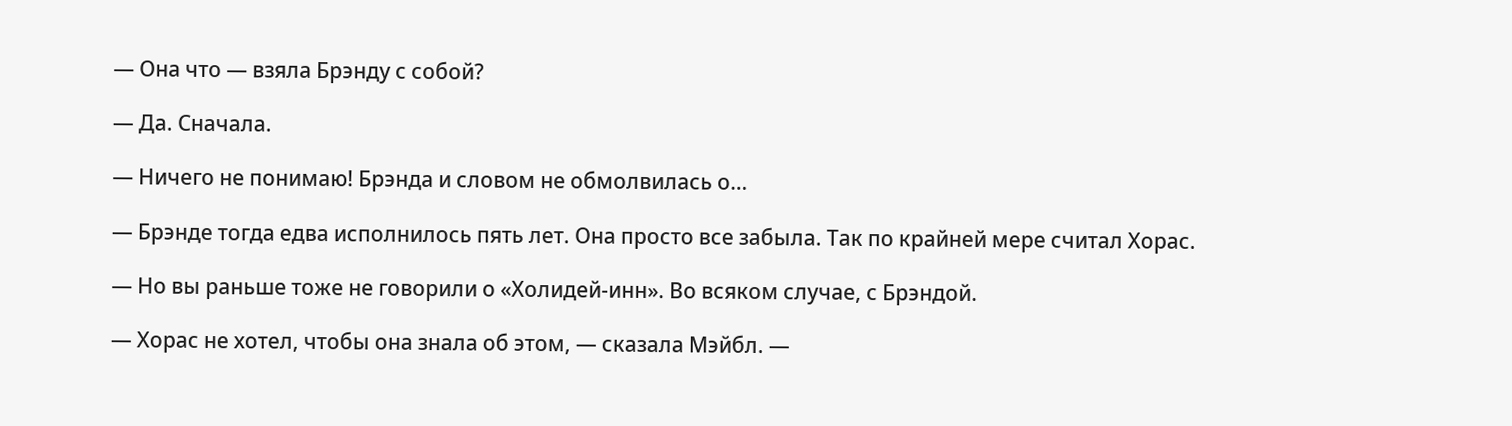— Она что — взяла Брэнду с собой?

— Да. Сначала.

— Ничего не понимаю! Брэнда и словом не обмолвилась о…

— Брэнде тогда едва исполнилось пять лет. Она просто все забыла. Так по крайней мере считал Хорас.

— Но вы раньше тоже не говорили о «Холидей-инн». Во всяком случае, с Брэндой.

— Хорас не хотел, чтобы она знала об этом, — сказала Мэйбл. —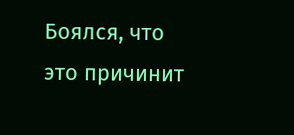Боялся, что это причинит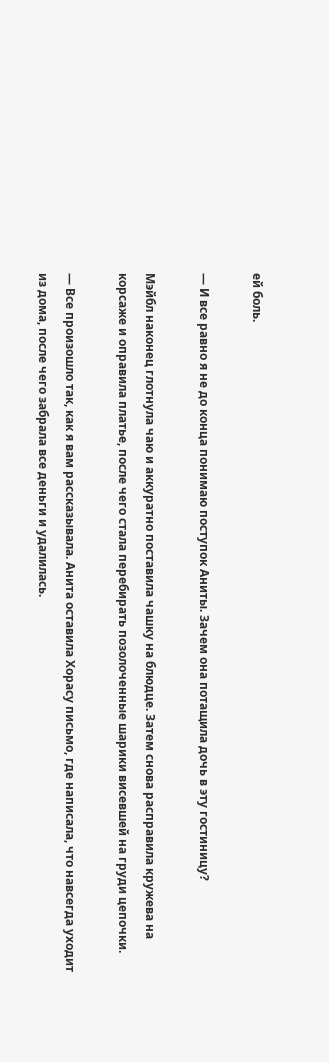ей боль.

— И все равно я не до конца понимаю поступок Аниты. Зачем она потащила дочь в эту гостиницу?

Мэйбл наконец глотнула чаю и аккуратно поставила чашку на блюдце. Затем снова расправила кружева на корсаже и оправила платье, после чего стала перебирать позолоченные шарики висевшей на груди цепочки.

— Все произошло так, как я вам рассказывала. Анита оставила Хорасу письмо, где написала, что навсегда уходит из дома, после чего забрала все деньги и удалилась.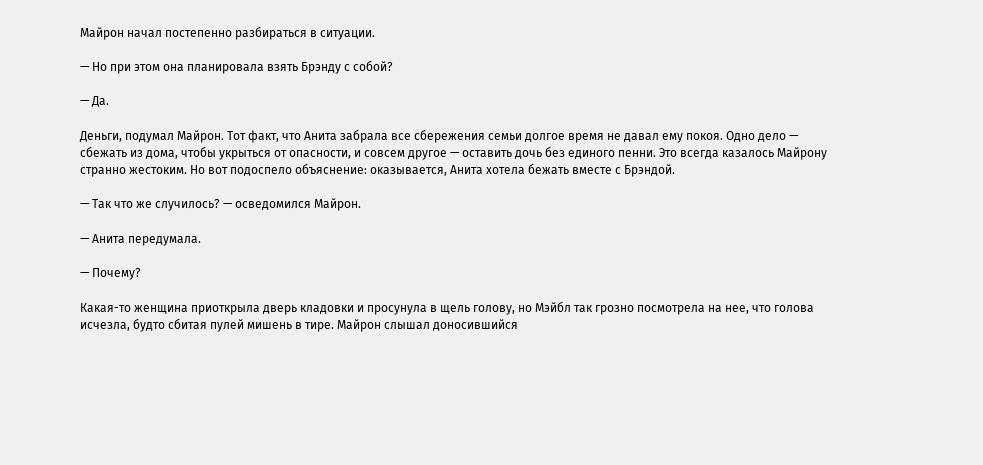Майрон начал постепенно разбираться в ситуации.

— Но при этом она планировала взять Брэнду с собой?

— Да.

Деньги, подумал Майрон. Тот факт, что Анита забрала все сбережения семьи долгое время не давал ему покоя. Одно дело — сбежать из дома, чтобы укрыться от опасности, и совсем другое — оставить дочь без единого пенни. Это всегда казалось Майрону странно жестоким. Но вот подоспело объяснение: оказывается, Анита хотела бежать вместе с Брэндой.

— Так что же случилось? — осведомился Майрон.

— Анита передумала.

— Почему?

Какая-то женщина приоткрыла дверь кладовки и просунула в щель голову, но Мэйбл так грозно посмотрела на нее, что голова исчезла, будто сбитая пулей мишень в тире. Майрон слышал доносившийся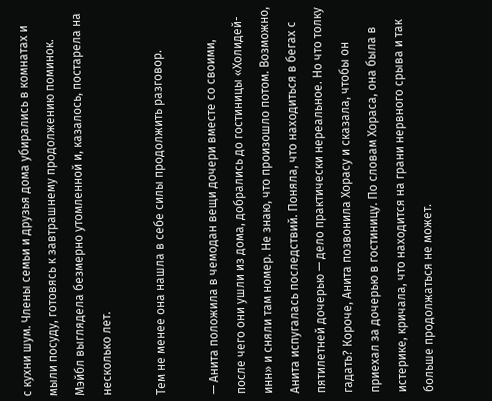с кухни шум. Члены семьи и друзья дома убирались в комнатах и мыли посуду, готовясь к завтрашнему продолжению поминок. Мэйбл выглядела безмерно утомленной и, казалось, постарела на несколько лет.

Тем не менее она нашла в себе силы продолжить разговор.

— Анита положила в чемодан вещи дочери вместе со своими, после чего они ушли из дома, добрались до гостиницы «Холидей-инн» и сняли там номер. Не знаю, что произошло потом. Возможно, Анита испугалась последствий. Поняла, что находиться в бегах с пятилетней дочерью — дело практически нереальное. Но что толку гадать? Короче, Анита позвонила Хорасу и сказала, чтобы он приехал за дочерью в гостиницу. По словам Хораса, она была в истерике, кричала, что находится на грани нервного срыва и так больше продолжаться не может.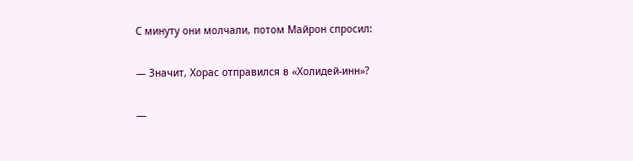С минуту они молчали, потом Майрон спросил:

— Значит, Хорас отправился в «Холидей-инн»?

—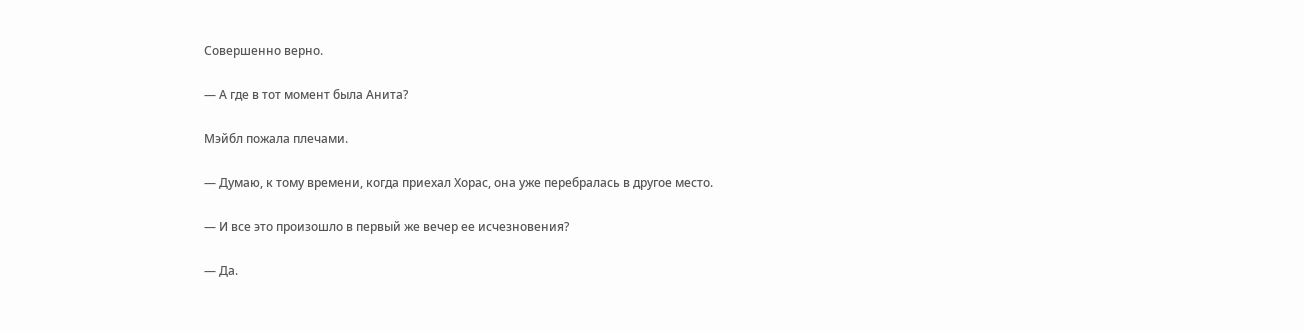Совершенно верно.

— А где в тот момент была Анита?

Мэйбл пожала плечами.

— Думаю, к тому времени, когда приехал Хорас, она уже перебралась в другое место.

— И все это произошло в первый же вечер ее исчезновения?

— Да.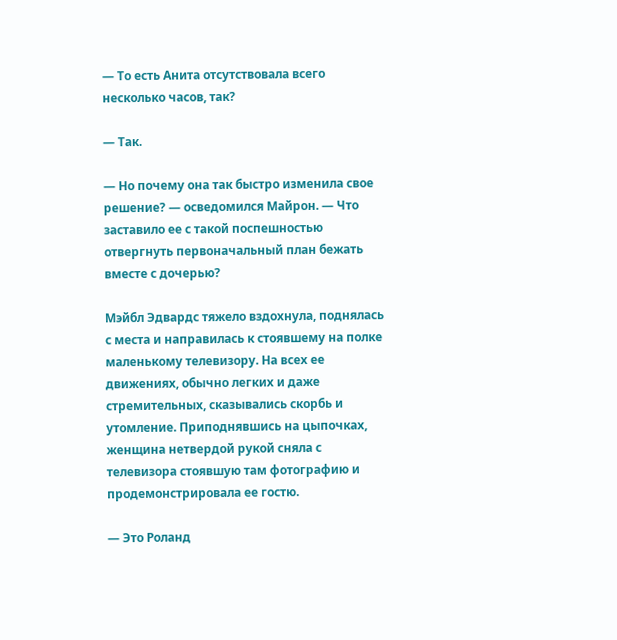— То есть Анита отсутствовала всего несколько часов, так?

— Так.

— Но почему она так быстро изменила свое решение? — осведомился Майрон. — Что заставило ее с такой поспешностью отвергнуть первоначальный план бежать вместе с дочерью?

Мэйбл Эдвардс тяжело вздохнула, поднялась с места и направилась к стоявшему на полке маленькому телевизору. На всех ее движениях, обычно легких и даже стремительных, сказывались скорбь и утомление. Приподнявшись на цыпочках, женщина нетвердой рукой сняла с телевизора стоявшую там фотографию и продемонстрировала ее гостю.

— Это Роланд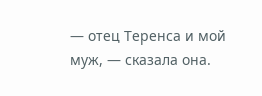— отец Теренса и мой муж, — сказала она.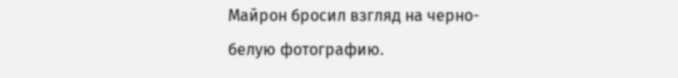Майрон бросил взгляд на черно-белую фотографию.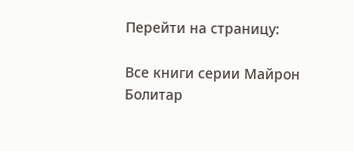Перейти на страницу:

Все книги серии Майрон Болитар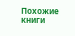Похожие книги